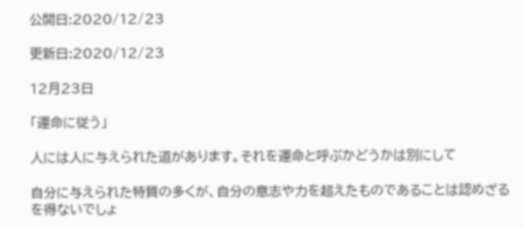公開日:2020/12/23

更新日:2020/12/23

12月23日

「運命に従う」

人には人に与えられた道があります。それを運命と呼ぶかどうかは別にして

自分に与えられた特質の多くが、自分の意志や力を超えたものであることは認めざるを得ないでしょ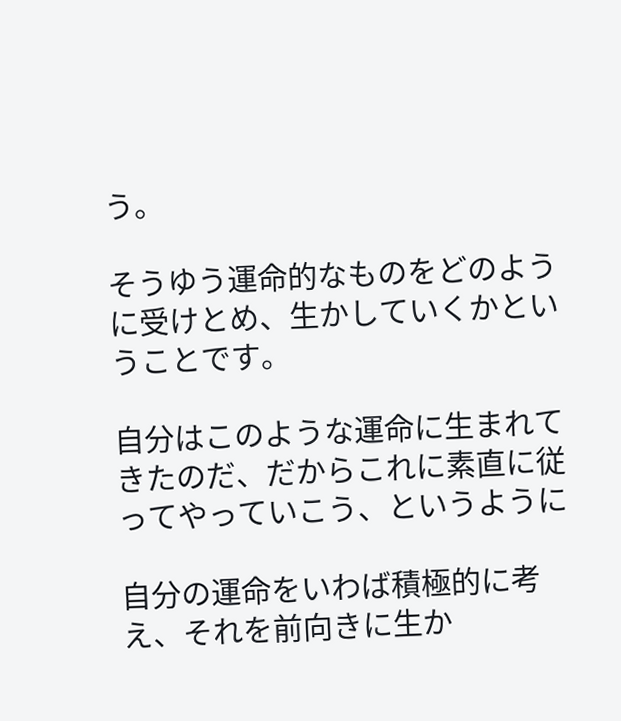う。

そうゆう運命的なものをどのように受けとめ、生かしていくかということです。

自分はこのような運命に生まれてきたのだ、だからこれに素直に従ってやっていこう、というように

自分の運命をいわば積極的に考え、それを前向きに生か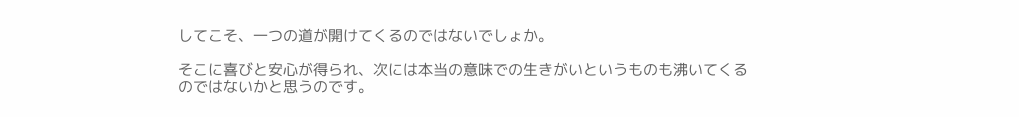してこそ、一つの道が開けてくるのではないでしょか。

そこに喜びと安心が得られ、次には本当の意味での生きがいというものも沸いてくるのではないかと思うのです。